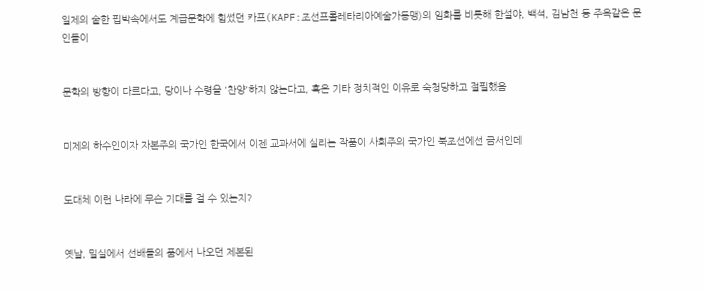일제의 숱한 핍박속에서도 계급문학에 힘썼던 카프(KAPF:조선프롤레타리아예술가동맹)의 임화를 비롯해 한설야, 백석, 김남천 등 주옥같은 문인들이


문학의 방향이 다르다고, 당이나 수령을 '찬양'하지 않는다고, 혹은 기타 정치적인 이유로 숙청당하고 절필했음


미제의 하수인이자 자본주의 국가인 한국에서 이젠 교과서에 실리는 작품이 사회주의 국가인 북조선에선 금서인데


도대체 이런 나라에 무슨 기대를 걸 수 있는지?


옛날, 밀실에서 선배들의 품에서 나오던 제본된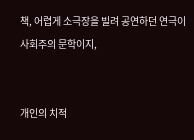책, 어렵게 소극장을 빌려 공연하던 연극이 사회주의 문학이지,


개인의 치적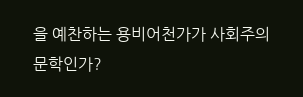을 예찬하는 용비어천가가 사회주의 문학인가?